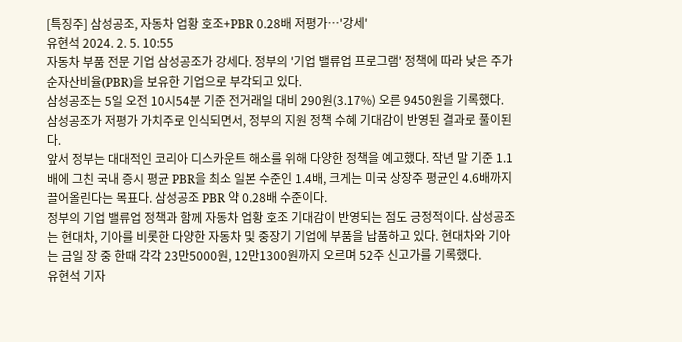[특징주] 삼성공조, 자동차 업황 호조+PBR 0.28배 저평가…'강세'
유현석 2024. 2. 5. 10:55
자동차 부품 전문 기업 삼성공조가 강세다. 정부의 '기업 밸류업 프로그램' 정책에 따라 낮은 주가순자산비율(PBR)을 보유한 기업으로 부각되고 있다.
삼성공조는 5일 오전 10시54분 기준 전거래일 대비 290원(3.17%) 오른 9450원을 기록했다. 삼성공조가 저평가 가치주로 인식되면서, 정부의 지원 정책 수혜 기대감이 반영된 결과로 풀이된다.
앞서 정부는 대대적인 코리아 디스카운트 해소를 위해 다양한 정책을 예고했다. 작년 말 기준 1.1배에 그친 국내 증시 평균 PBR을 최소 일본 수준인 1.4배, 크게는 미국 상장주 평균인 4.6배까지 끌어올린다는 목표다. 삼성공조 PBR 약 0.28배 수준이다.
정부의 기업 밸류업 정책과 함께 자동차 업황 호조 기대감이 반영되는 점도 긍정적이다. 삼성공조는 현대차, 기아를 비롯한 다양한 자동차 및 중장기 기업에 부품을 납품하고 있다. 현대차와 기아는 금일 장 중 한때 각각 23만5000원, 12만1300원까지 오르며 52주 신고가를 기록했다.
유현석 기자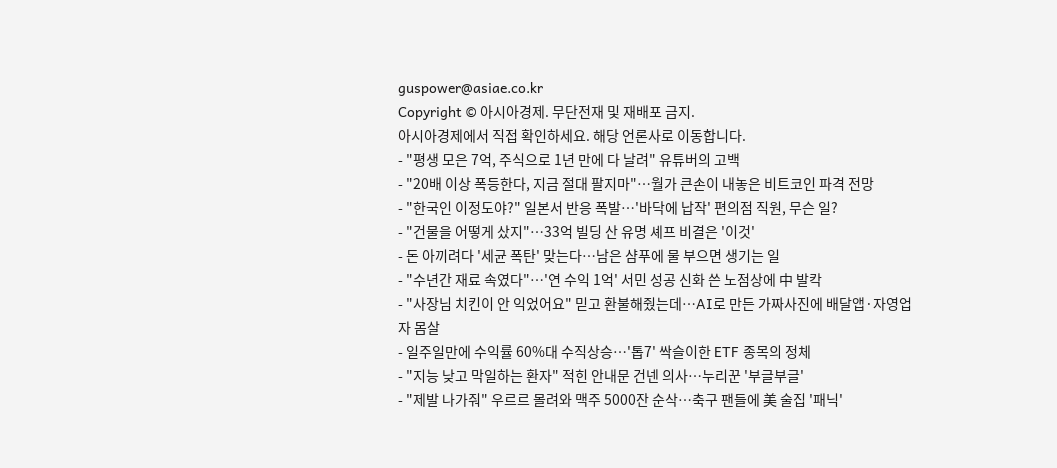guspower@asiae.co.kr
Copyright © 아시아경제. 무단전재 및 재배포 금지.
아시아경제에서 직접 확인하세요. 해당 언론사로 이동합니다.
- "평생 모은 7억, 주식으로 1년 만에 다 날려" 유튜버의 고백
- "20배 이상 폭등한다, 지금 절대 팔지마"…월가 큰손이 내놓은 비트코인 파격 전망
- "한국인 이정도야?" 일본서 반응 폭발…'바닥에 납작' 편의점 직원, 무슨 일?
- "건물을 어떻게 샀지"…33억 빌딩 산 유명 셰프 비결은 '이것'
- 돈 아끼려다 '세균 폭탄' 맞는다…남은 샴푸에 물 부으면 생기는 일
- "수년간 재료 속였다"…'연 수익 1억' 서민 성공 신화 쓴 노점상에 中 발칵
- "사장님 치킨이 안 익었어요" 믿고 환불해줬는데…AI로 만든 가짜사진에 배달앱·자영업자 몸살
- 일주일만에 수익률 60%대 수직상승…'톱7' 싹슬이한 ETF 종목의 정체
- "지능 낮고 막일하는 환자" 적힌 안내문 건넨 의사…누리꾼 '부글부글'
- "제발 나가줘" 우르르 몰려와 맥주 5000잔 순삭…축구 팬들에 美 술집 '패닉'